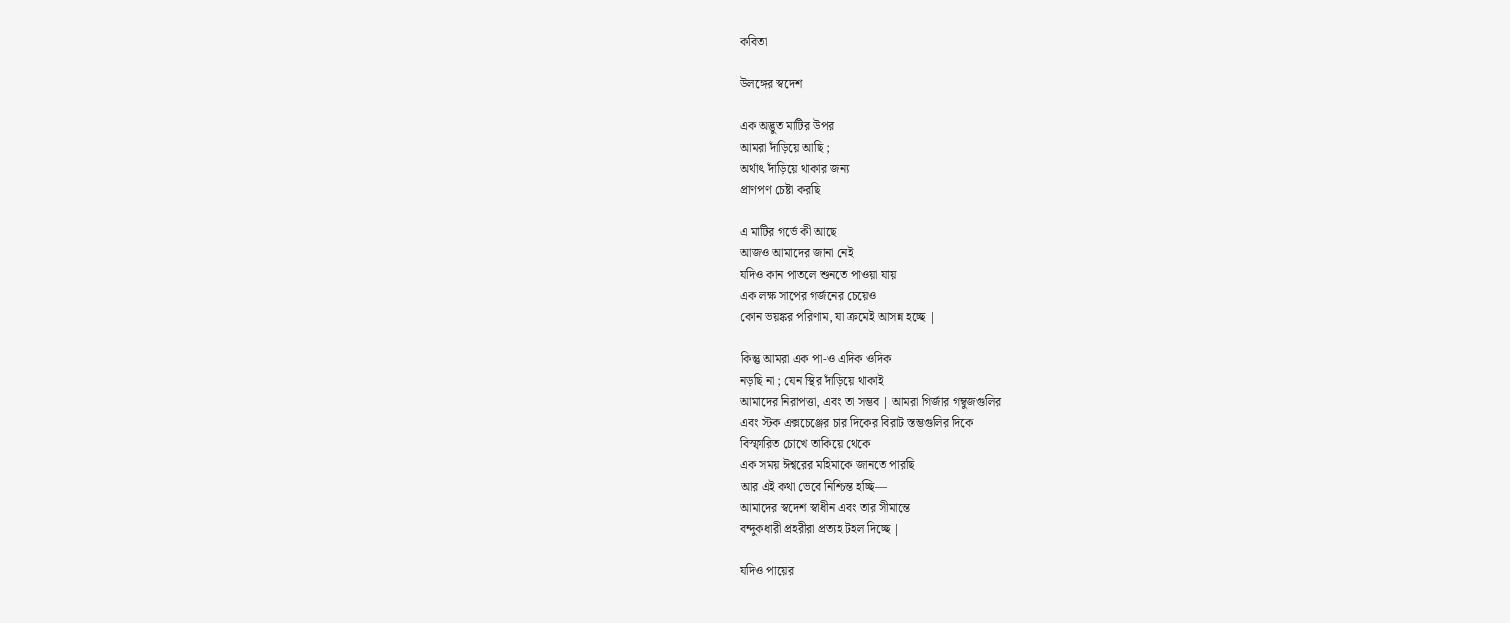কবিতা

উলঙ্গের স্বদেশ

এক অদ্ভুত মাটির উপর
আমরা দাঁড়িয়ে আছি ;
অর্থাৎ দাঁড়িয়ে থাকার জন্য
প্রাণপণ চেষ্টা করছি

এ মাটির গর্ভে কী আছে
আজও আমাদের জানা নেই
যদিও কান পাতলে শুনতে পাওয়া যায়
এক লক্ষ সাপের গর্জনের চেয়েও
কোন ভয়ঙ্কর পরিণাম, যা ক্রমেই আসন্ন হচ্ছে |

কিন্তু আমরা এক পা-ও এদিক ওদিক
নড়ছি না ; যেন স্থির দাঁড়িয়ে থাকাই
আমাদের নিরাপত্তা, এবং তা সম্ভব | আমরা গির্জার গম্বুজগুলির
এবং স্টক এক্সচেঞ্জের চার দিকের বিরাট স্তম্ভগুলির দিকে
বিস্ফারিত চোখে তাকিয়ে থেকে
এক সময় ঈশ্বরের মহিমাকে জানতে পারছি
আর এই কথা ভেবে নিশ্চিন্ত হচ্ছি—
আমাদের স্বদেশ স্বাধীন এবং তার সীমান্তে
বন্দুকধারী প্রহরীরা প্রত্যহ টহল দিচ্ছে |

যদিও পায়ের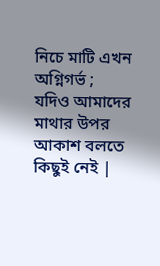নিচে মাটি এখন অগ্নিগর্ভ ;
যদিও আমাদের মাথার উপর আকাশ বলতে কিছুই নেই |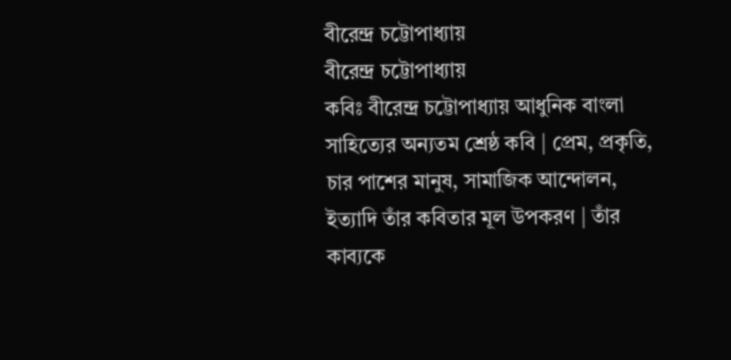বীরেন্দ্র চট্টোপাধ্যায়
বীরেন্দ্র চট্টোপাধ্যায়
কবিঃ বীরেন্দ্র চট্টোপাধ্যায় আধুনিক বাংলা সাহিত্যের অন্যতম শ্রেষ্ঠ কবি | প্রেম, প্রকৃতি, চার পাশের মানুষ, সামাজিক আন্দোলন, ইত্যাদি তাঁর কবিতার মূল উপকরণ | তাঁর কাব্যকে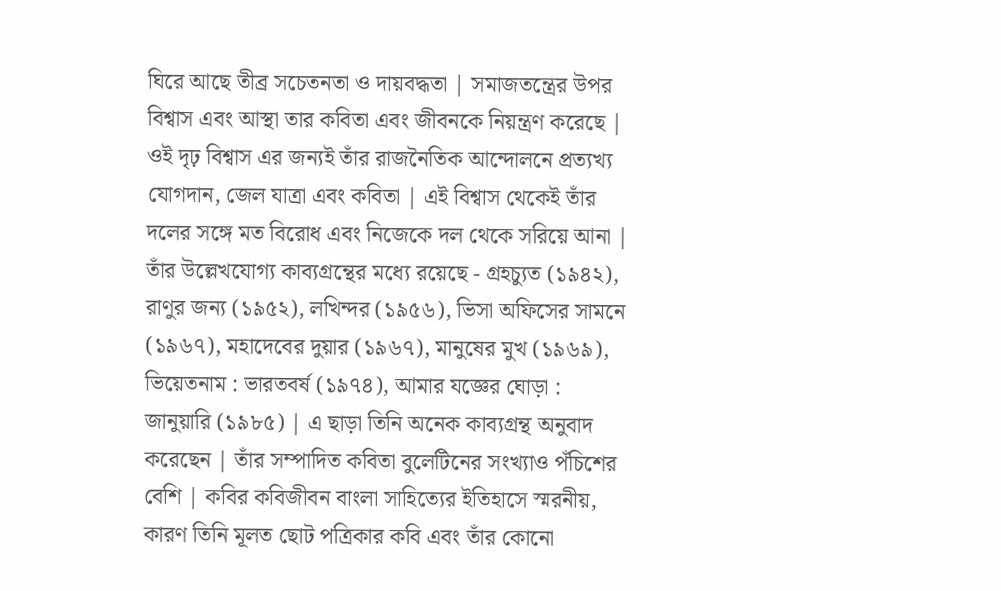ঘিরে আছে তীব্র সচেতনতা ও দায়বদ্ধতা | সমাজতন্ত্রের উপর বিশ্বাস এবং আস্থা তার কবিতা এবং জীবনকে নিয়ন্ত্রণ করেছে | ওই দৃঢ় বিশ্বাস এর জন্যই তাঁর রাজনৈতিক আন্দোলনে প্রত্যখ্য যোগদান, জেল যাত্রা এবং কবিতা | এই বিশ্বাস থেকেই তাঁর দলের সঙ্গে মত বিরোধ এবং নিজেকে দল থেকে সরিয়ে আনা | তাঁর উল্লেখযোগ্য কাব্যগ্রন্থের মধ্যে রয়েছে - গ্রহচ্যুত (১৯৪২), রাণুর জন্য (১৯৫২), লখিন্দর (১৯৫৬), ভিসা অফিসের সামনে (১৯৬৭), মহাদেবের দুয়ার (১৯৬৭), মানুষের মুখ (১৯৬৯), ভিয়েতনাম : ভারতবর্ষ (১৯৭৪), আমার যজ্ঞের ঘোড়া : জানুয়ারি (১৯৮৫) | এ ছাড়া তিনি অনেক কাব্যগ্রন্থ অনুবাদ করেছেন | তাঁর সম্পাদিত কবিতা বুলেটিনের সংখ্যাও পঁচিশের বেশি | কবির কবিজীবন বাংলা সাহিত্যের ইতিহাসে স্মরনীয়, কারণ তিনি মূলত ছোট পত্রিকার কবি এবং তাঁর কোনো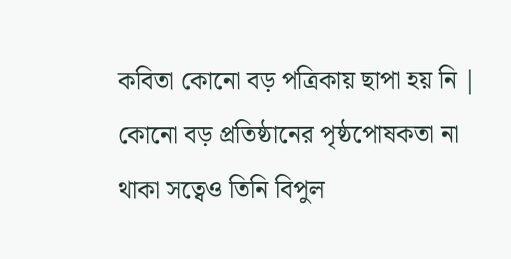কবিতা কোনো বড় পত্রিকায় ছাপা হয় নি | কোনো বড় প্রতিষ্ঠানের পৃষ্ঠপোষকতা না থাকা সত্বেও তিনি বিপুল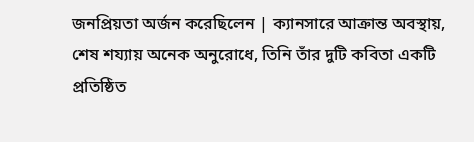জনপ্রিয়তা অর্জন করেছিলেন | ক্যানসারে আক্রান্ত অবস্থায়, শেষ শয্যায় অনেক অনুরোধে, তিনি তাঁর দুটি কবিতা একটি প্রতিষ্ঠিত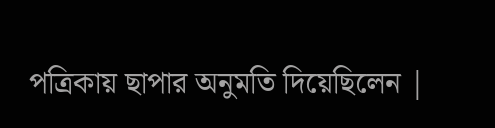পত্রিকায় ছাপার অনুমতি দিয়েছিলেন |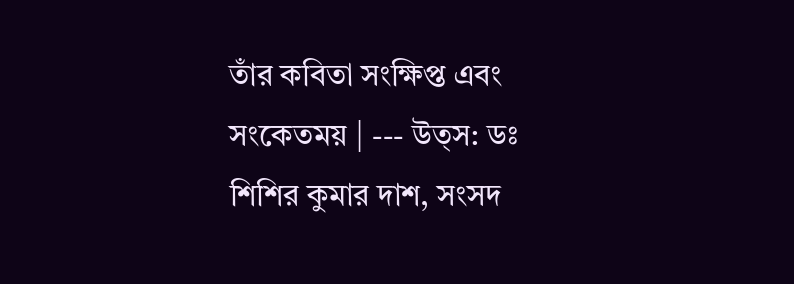তাঁর কবিতা সংক্ষিপ্ত এবং সংকেতময় | --- উত্স: ডঃ শিশির কুমার দাশ, সংসদ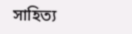সাহিত্য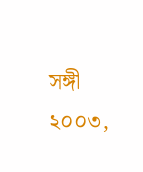সঙ্গী ২০০৩,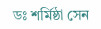ডঃ শর্মিষ্ঠা সেন